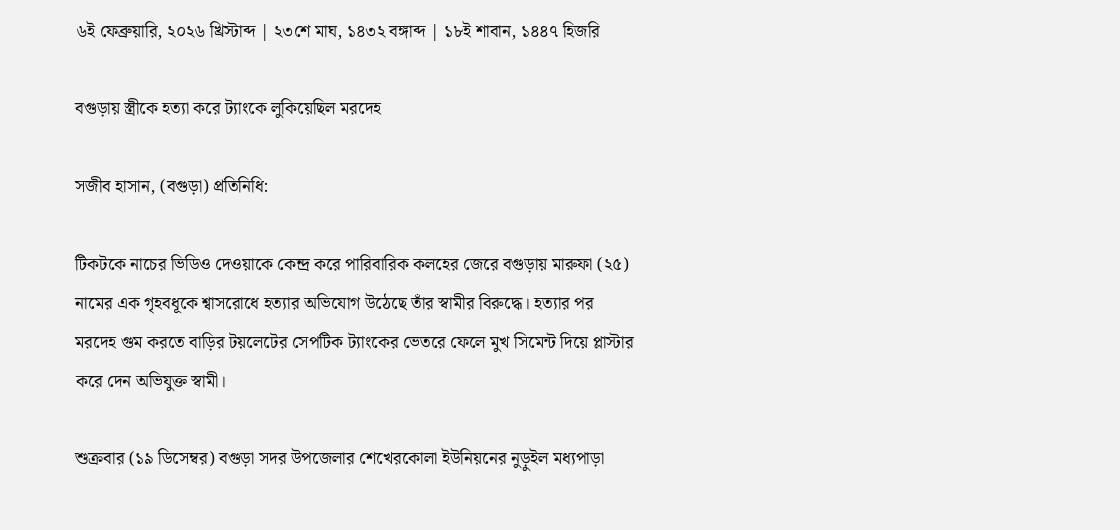৬ই ফেব্রুয়ারি, ২০২৬ খ্রিস্টাব্দ | ২৩শে মাঘ, ১৪৩২ বঙ্গাব্দ | ১৮ই শাবান, ১৪৪৭ হিজরি

বগুড়ায় স্ত্রীকে হত্যা করে ট্যাংকে লুকিয়েছিল মরদেহ

সজীব হাসান, (বগুড়া) প্রতিনিধি:

টিকটকে নাচের ভিডিও দেওয়াকে কেন্দ্র করে পারিবারিক কলহের জেরে বগুড়ায় মারুফা (২৫) নামের এক গৃহবধূকে শ্বাসরোধে হত্যার অভিযোগ উঠেছে তাঁর স্বামীর বিরুদ্ধে। হত্যার পর মরদেহ গুম করতে বাড়ির টয়লেটের সেপটিক ট্যাংকের ভেতরে ফেলে মুখ সিমেন্ট দিয়ে প্লাস্টার করে দেন অভিযুক্ত স্বামী।

শুক্রবার (১৯ ডিসেম্বর) বগুড়া সদর উপজেলার শেখেরকোলা ইউনিয়নের নুড়ুইল মধ্যপাড়া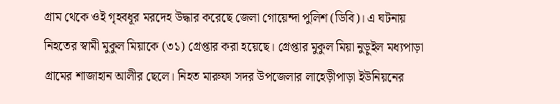গ্রাম থেকে ওই গৃহবধূর মরদেহ উদ্ধার করেছে জেলা গোয়েন্দা পুলিশ (ডিবি)। এ ঘটনায় নিহতের স্বামী মুকুল মিয়াকে (৩১) গ্রেপ্তার করা হয়েছে। গ্রেপ্তার মুকুল মিয়া নুড়ুইল মধ্যপাড়া গ্রামের শাজাহান আলীর ছেলে। নিহত মারুফা সদর উপজেলার লাহেড়ীপাড়া ইউনিয়নের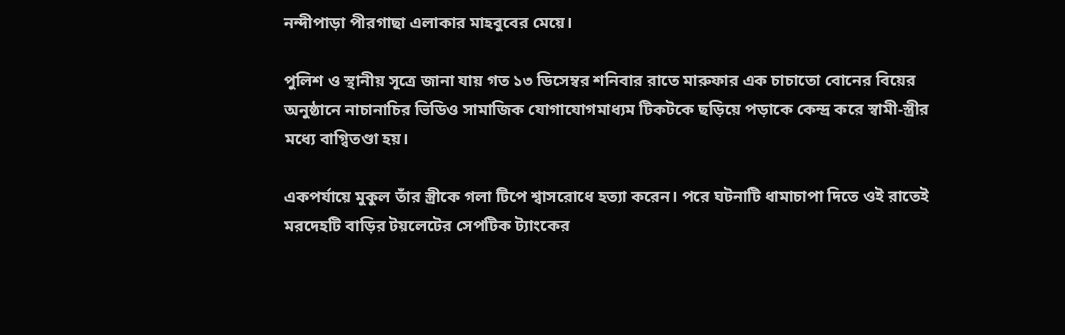নন্দীপাড়া পীরগাছা এলাকার মাহবুবের মেয়ে।

পুলিশ ও স্থানীয় সূত্রে জানা যায় গত ১৩ ডিসেম্বর শনিবার রাতে মারুফার এক চাচাতো বোনের বিয়ের অনুষ্ঠানে নাচানাচির ভিডিও সামাজিক যোগাযোগমাধ্যম টিকটকে ছড়িয়ে পড়াকে কেন্দ্র করে স্বামী-স্ত্রীর মধ্যে বাগ্বিতণ্ডা হয়।

একপর্যায়ে মুকুল তাঁর স্ত্রীকে গলা টিপে শ্বাসরোধে হত্যা করেন। পরে ঘটনাটি ধামাচাপা দিতে ওই রাতেই মরদেহটি বাড়ির টয়লেটের সেপটিক ট্যাংকের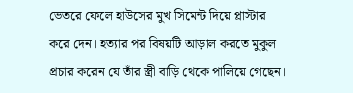ভেতরে ফেলে হাউসের মুখ সিমেন্ট দিয়ে প্লাস্টার করে দেন। হত্যার পর বিষয়টি আড়াল করতে মুকুল প্রচার করেন যে তাঁর স্ত্রী বাড়ি থেকে পালিয়ে গেছেন।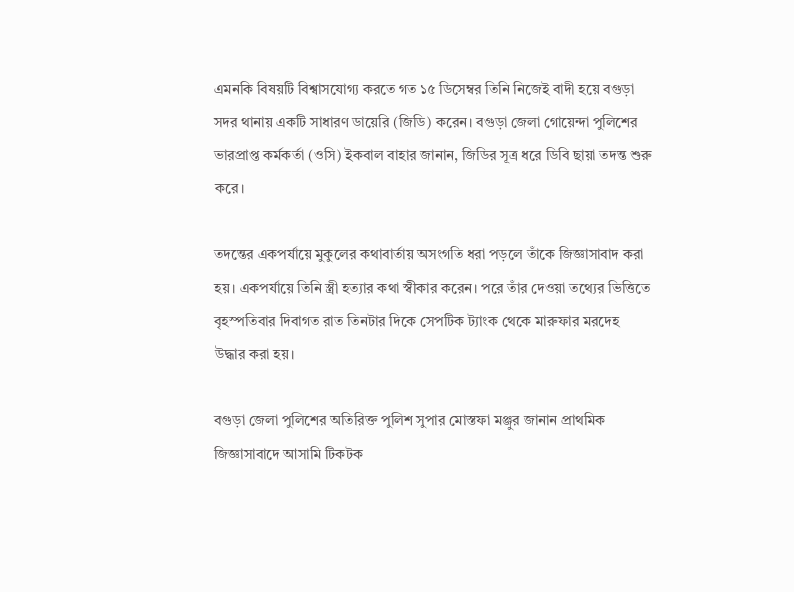এমনকি বিষয়টি বিশ্বাসযোগ্য করতে গত ১৫ ডিসেম্বর তিনি নিজেই বাদী হয়ে বগুড়া সদর থানায় একটি সাধারণ ডায়েরি (জিডি) করেন। বগুড়া জেলা গোয়েন্দা পুলিশের ভারপ্রাপ্ত কর্মকর্তা (ওসি) ইকবাল বাহার জানান, জিডির সূত্র ধরে ডিবি ছায়া তদন্ত শুরু করে।

তদন্তের একপর্যায়ে মুকুলের কথাবার্তায় অসংগতি ধরা পড়লে তাঁকে জিজ্ঞাসাবাদ করা হয়। একপর্যায়ে তিনি স্ত্রী হত্যার কথা স্বীকার করেন। পরে তাঁর দেওয়া তথ্যের ভিত্তিতে বৃহস্পতিবার দিবাগত রাত তিনটার দিকে সেপটিক ট্যাংক থেকে মারুফার মরদেহ উদ্ধার করা হয়।

বগুড়া জেলা পুলিশের অতিরিক্ত পুলিশ সুপার মোস্তফা মঞ্জুর জানান প্রাথমিক জিজ্ঞাসাবাদে আসামি টিকটক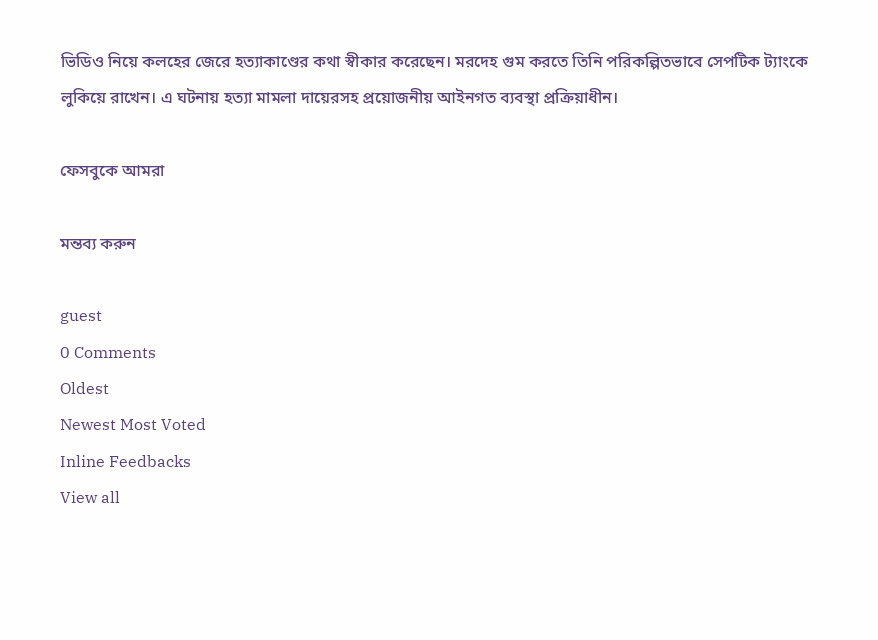ভিডিও নিয়ে কলহের জেরে হত্যাকাণ্ডের কথা স্বীকার করেছেন। মরদেহ গুম করতে তিনি পরিকল্পিতভাবে সেপটিক ট্যাংকে লুকিয়ে রাখেন। এ ঘটনায় হত্যা মামলা দায়েরসহ প্রয়োজনীয় আইনগত ব্যবস্থা প্রক্রিয়াধীন।

ফেসবুকে আমরা

মন্তব্য করুন

guest
0 Comments
Oldest
Newest Most Voted
Inline Feedbacks
View all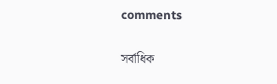comments

সর্বাধিক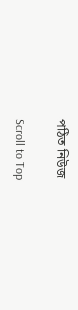পঠিত নিউজ

Scroll to Top